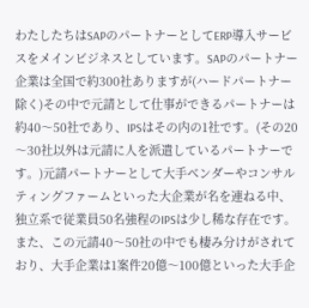わたしたちはSAPのパートナーとしてERP導入サービスをメインビジネスとしています。SAPのパートナー企業は全国で約300社ありますが(ハードパートナー除く)その中で元請として仕事ができるパートナーは約40〜50社であり、IPSはその内の1社です。(その20〜30社以外は元請に人を派遣しているパートナーです。)元請パートナーとして大手ベンダーやコンサルティングファームといった大企業が名を連ねる中、独立系で従業員50名強程のIPSは少し稀な存在です。
また、この元請40〜50社の中でも棲み分けがされており、大手企業は1案件20億〜100億といった大手企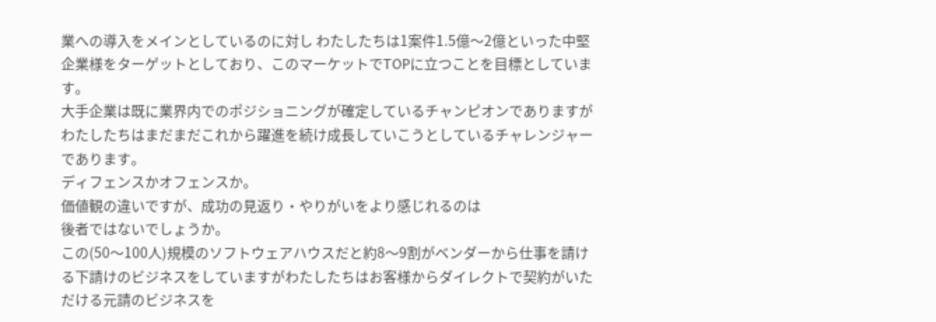業への導入をメインとしているのに対し わたしたちは1案件1.5億〜2億といった中堅企業様をターゲットとしており、このマーケットでTOPに立つことを目標としています。
大手企業は既に業界内でのポジショニングが確定しているチャンピオンでありますがわたしたちはまだまだこれから躍進を続け成長していこうとしているチャレンジャーであります。
ディフェンスかオフェンスか。
価値観の違いですが、成功の見返り・やりがいをより感じれるのは
後者ではないでしょうか。
この(50〜100人)規模のソフトウェアハウスだと約8〜9割がベンダーから仕事を請ける下請けのビジネスをしていますがわたしたちはお客様からダイレクトで契約がいただける元請のビジネスを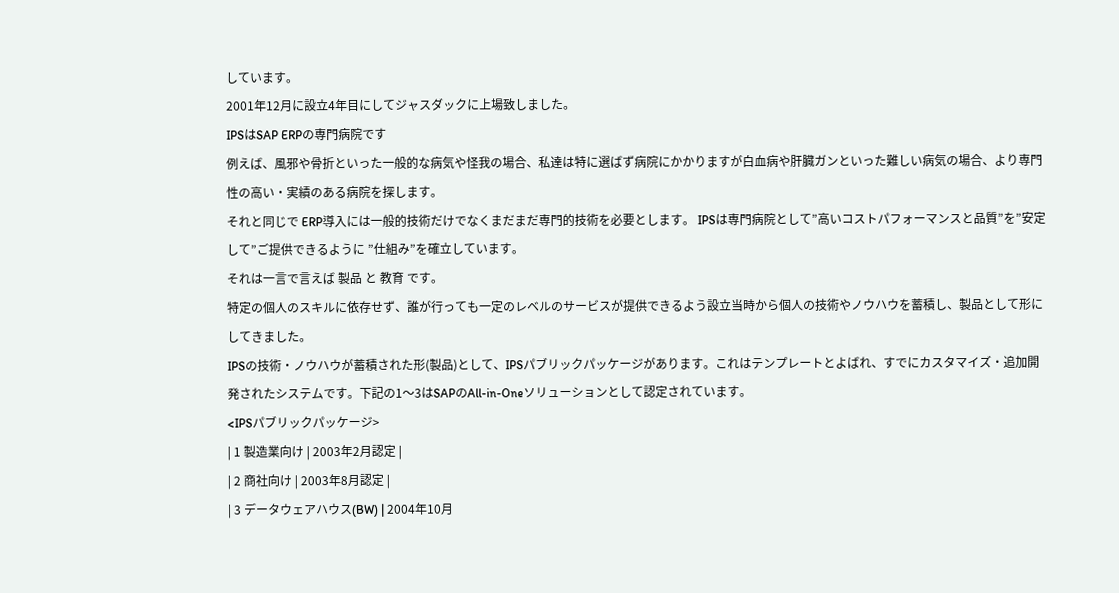しています。
2001年12月に設立4年目にしてジャスダックに上場致しました。
IPSはSAP ERPの専門病院です
例えば、風邪や骨折といった一般的な病気や怪我の場合、私達は特に選ばず病院にかかりますが白血病や肝臓ガンといった難しい病気の場合、より専門性の高い・実績のある病院を探します。
それと同じで ERP導入には一般的技術だけでなくまだまだ専門的技術を必要とします。 IPSは専門病院として”高いコストパフォーマンスと品質”を”安定して”ご提供できるように ”仕組み”を確立しています。
それは一言で言えば 製品 と 教育 です。
特定の個人のスキルに依存せず、誰が行っても一定のレベルのサービスが提供できるよう設立当時から個人の技術やノウハウを蓄積し、製品として形にしてきました。
IPSの技術・ノウハウが蓄積された形(製品)として、IPSパブリックパッケージがあります。これはテンプレートとよばれ、すでにカスタマイズ・追加開発されたシステムです。下記の1〜3はSAPのAll-in-Oneソリューションとして認定されています。
<IPSパブリックパッケージ>
| 1 製造業向け | 2003年2月認定 |
| 2 商社向け | 2003年8月認定 |
| 3 データウェアハウス(BW) | 2004年10月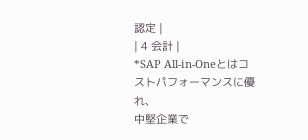認定 |
| 4 会計 |
*SAP All-in-Oneとはコストパフォーマンスに優れ、
中堅企業で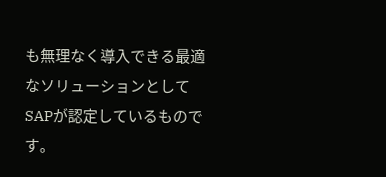も無理なく導入できる最適なソリューションとして SAPが認定しているものです。